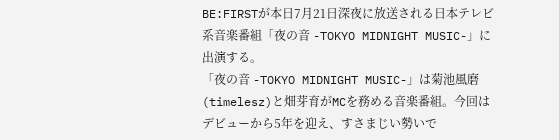BE:FIRSTが本日7月21日深夜に放送される日本テレビ系音楽番組「夜の音 -TOKYO MIDNIGHT MUSIC-」に出演する。
「夜の音 -TOKYO MIDNIGHT MUSIC-」は菊池風磨(timelesz)と畑芽育がMCを務める音楽番組。今回はデビューから5年を迎え、すさまじい勢いで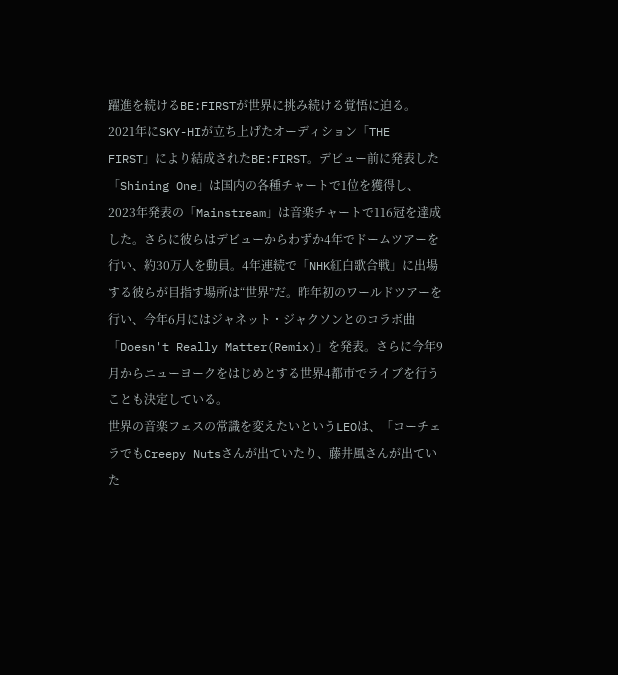躍進を続けるBE:FIRSTが世界に挑み続ける覚悟に迫る。
2021年にSKY-HIが立ち上げたオーディション「THE FIRST」により結成されたBE:FIRST。デビュー前に発表した「Shining One」は国内の各種チャートで1位を獲得し、2023年発表の「Mainstream」は音楽チャートで116冠を達成した。さらに彼らはデビューからわずか4年でドームツアーを行い、約30万人を動員。4年連続で「NHK紅白歌合戦」に出場する彼らが目指す場所は“世界”だ。昨年初のワールドツアーを行い、今年6月にはジャネット・ジャクソンとのコラボ曲「Doesn't Really Matter(Remix)」を発表。さらに今年9月からニューヨークをはじめとする世界4都市でライブを行うことも決定している。
世界の音楽フェスの常識を変えたいというLEOは、「コーチェラでもCreepy Nutsさんが出ていたり、藤井風さんが出ていた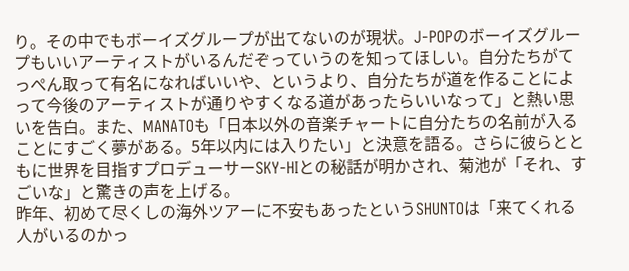り。その中でもボーイズグループが出てないのが現状。J-POPのボーイズグループもいいアーティストがいるんだぞっていうのを知ってほしい。自分たちがてっぺん取って有名になればいいや、というより、自分たちが道を作ることによって今後のアーティストが通りやすくなる道があったらいいなって」と熱い思いを告白。また、MANATOも「日本以外の音楽チャートに自分たちの名前が入ることにすごく夢がある。5年以内には入りたい」と決意を語る。さらに彼らとともに世界を目指すプロデューサーSKY-HIとの秘話が明かされ、菊池が「それ、すごいな」と驚きの声を上げる。
昨年、初めて尽くしの海外ツアーに不安もあったというSHUNTOは「来てくれる人がいるのかっ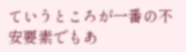ていうところが一番の不安要素でもあ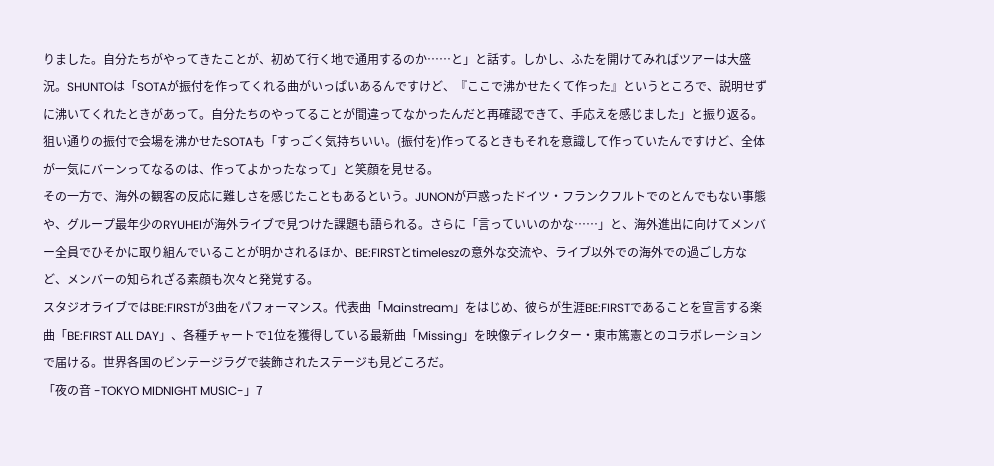りました。自分たちがやってきたことが、初めて行く地で通用するのか……と」と話す。しかし、ふたを開けてみればツアーは大盛況。SHUNTOは「SOTAが振付を作ってくれる曲がいっぱいあるんですけど、『ここで沸かせたくて作った』というところで、説明せずに沸いてくれたときがあって。自分たちのやってることが間違ってなかったんだと再確認できて、手応えを感じました」と振り返る。狙い通りの振付で会場を沸かせたSOTAも「すっごく気持ちいい。(振付を)作ってるときもそれを意識して作っていたんですけど、全体が一気にバーンってなるのは、作ってよかったなって」と笑顔を見せる。
その一方で、海外の観客の反応に難しさを感じたこともあるという。JUNONが戸惑ったドイツ・フランクフルトでのとんでもない事態や、グループ最年少のRYUHEIが海外ライブで見つけた課題も語られる。さらに「言っていいのかな……」と、海外進出に向けてメンバー全員でひそかに取り組んでいることが明かされるほか、BE:FIRSTとtimeleszの意外な交流や、ライブ以外での海外での過ごし方など、メンバーの知られざる素顔も次々と発覚する。
スタジオライブではBE:FIRSTが3曲をパフォーマンス。代表曲「Mainstream」をはじめ、彼らが生涯BE:FIRSTであることを宣言する楽曲「BE:FIRST ALL DAY」、各種チャートで1位を獲得している最新曲「Missing」を映像ディレクター・東市篤憲とのコラボレーションで届ける。世界各国のビンテージラグで装飾されたステージも見どころだ。
「夜の音 -TOKYO MIDNIGHT MUSIC-」7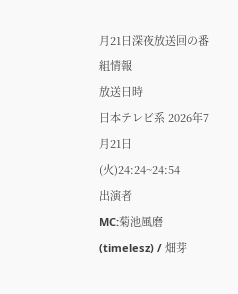月21日深夜放送回の番組情報
放送日時
日本テレビ系 2026年7月21日(火)24:24~24:54
出演者
MC:菊池風磨(timelesz) / 畑芽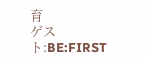育
ゲスト:BE:FIRST